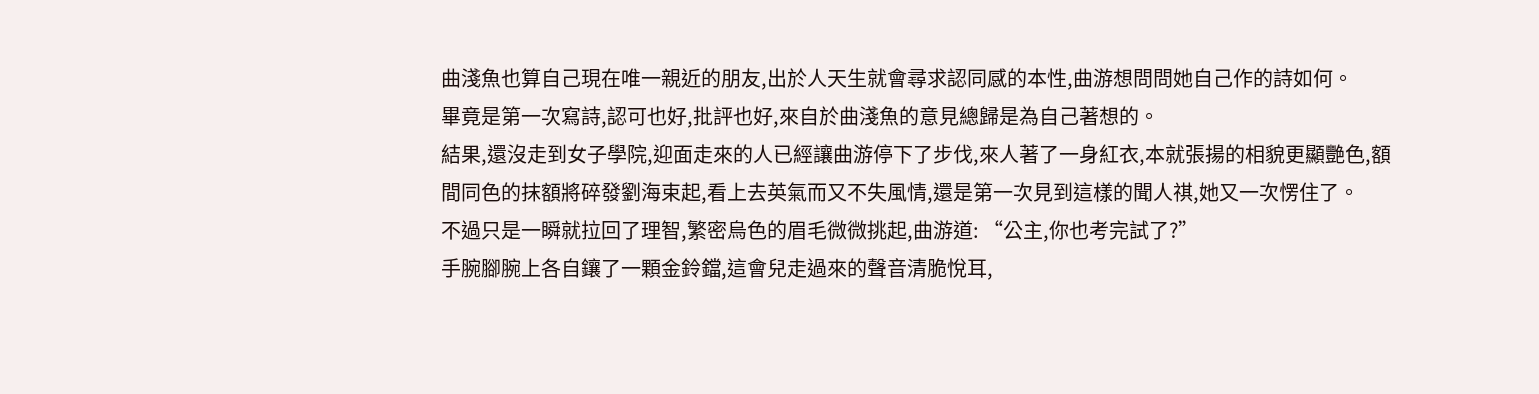曲淺魚也算自己現在唯一親近的朋友,出於人天生就會尋求認同感的本性,曲游想問問她自己作的詩如何。
畢竟是第一次寫詩,認可也好,批評也好,來自於曲淺魚的意見總歸是為自己著想的。
結果,還沒走到女子學院,迎面走來的人已經讓曲游停下了步伐,來人著了一身紅衣,本就張揚的相貌更顯艷色,額間同色的抹額將碎發劉海束起,看上去英氣而又不失風情,還是第一次見到這樣的聞人祺,她又一次愣住了。
不過只是一瞬就拉回了理智,繁密烏色的眉毛微微挑起,曲游道: “公主,你也考完試了?”
手腕腳腕上各自鑲了一顆金鈴鐺,這會兒走過來的聲音清脆悅耳,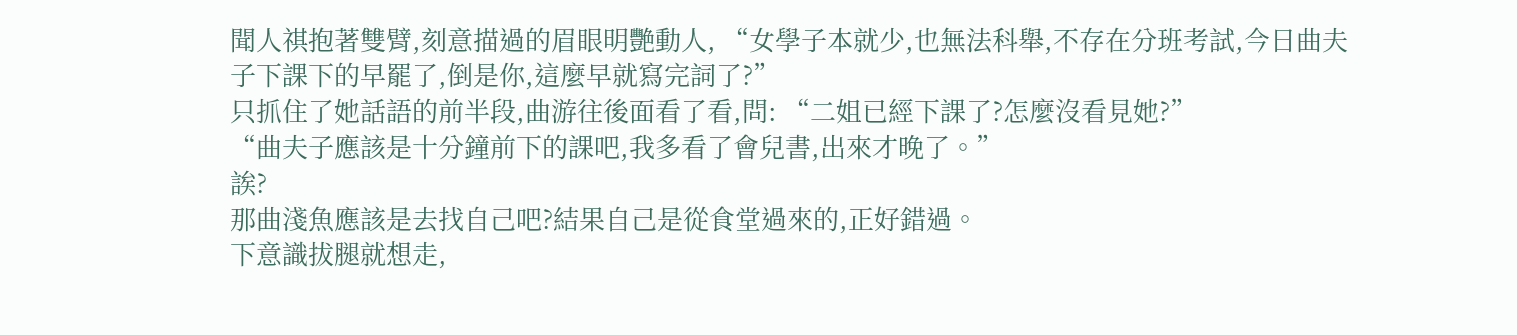聞人祺抱著雙臂,刻意描過的眉眼明艷動人, “女學子本就少,也無法科舉,不存在分班考試,今日曲夫子下課下的早罷了,倒是你,這麼早就寫完詞了?”
只抓住了她話語的前半段,曲游往後面看了看,問: “二姐已經下課了?怎麼沒看見她?”
“曲夫子應該是十分鐘前下的課吧,我多看了會兒書,出來才晚了。”
誒?
那曲淺魚應該是去找自己吧?結果自己是從食堂過來的,正好錯過。
下意識拔腿就想走,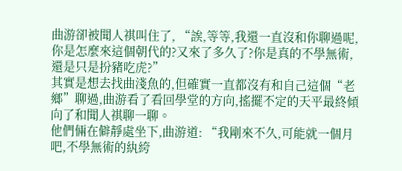曲游卻被聞人祺叫住了, “誒,等等,我還一直沒和你聊過呢,你是怎麼來這個朝代的?又來了多久了?你是真的不學無術,還是只是扮豬吃虎?”
其實是想去找曲淺魚的,但確實一直都沒有和自己這個“老鄉”聊過,曲游看了看回學堂的方向,搖擺不定的天平最終傾向了和聞人祺聊一聊。
他們倆在僻靜處坐下,曲游道: “我剛來不久,可能就一個月吧,不學無術的紈絝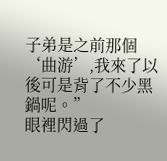子弟是之前那個‘曲游’,我來了以後可是背了不少黑鍋呢。”
眼裡閃過了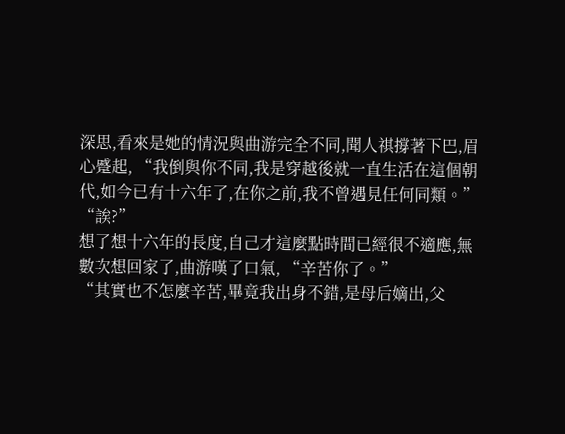深思,看來是她的情況與曲游完全不同,聞人祺撐著下巴,眉心蹙起, “我倒與你不同,我是穿越後就一直生活在這個朝代,如今已有十六年了,在你之前,我不曾遇見任何同類。”
“誒?”
想了想十六年的長度,自己才這麼點時間已經很不適應,無數次想回家了,曲游嘆了口氣, “辛苦你了。”
“其實也不怎麼辛苦,畢竟我出身不錯,是母后嫡出,父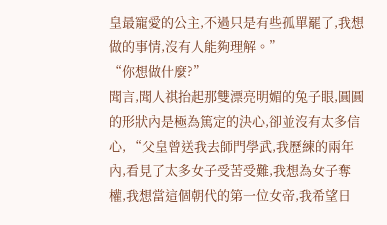皇最寵愛的公主,不過只是有些孤單罷了,我想做的事情,沒有人能夠理解。”
“你想做什麼?”
聞言,聞人祺抬起那雙漂亮明媚的兔子眼,圓圓的形狀內是極為篤定的決心,卻並沒有太多信心, “父皇曾送我去師門學武,我歷練的兩年內,看見了太多女子受苦受難,我想為女子奪權,我想當這個朝代的第一位女帝,我希望日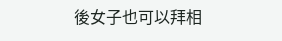後女子也可以拜相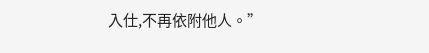入仕,不再依附他人。”